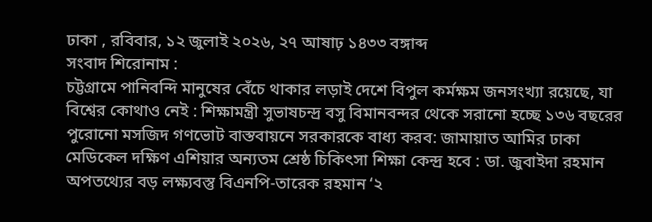ঢাকা , রবিবার, ১২ জুলাই ২০২৬, ২৭ আষাঢ় ১৪৩৩ বঙ্গাব্দ
সংবাদ শিরোনাম :
চট্টগ্রামে পানিবন্দি মানুষের বেঁচে থাকার লড়াই দেশে বিপুল কর্মক্ষম জনসংখ্যা রয়েছে, যা বিশ্বের কোথাও নেই : শিক্ষামন্ত্রী সুভাষচন্দ্র বসু বিমানবন্দর থেকে সরানো হচ্ছে ১৩৬ বছরের পুরোনো মসজিদ গণভোট বাস্তবায়নে সরকারকে বাধ্য করব: জামায়াত আমির ঢাকা মেডিকেল দক্ষিণ এশিয়ার অন্যতম শ্রেষ্ঠ চিকিৎসা শিক্ষা কেন্দ্র হবে : ডা. জুবাইদা রহমান অপতথ্যের বড় লক্ষ্যবস্তু বিএনপি-তারেক রহমান ‘২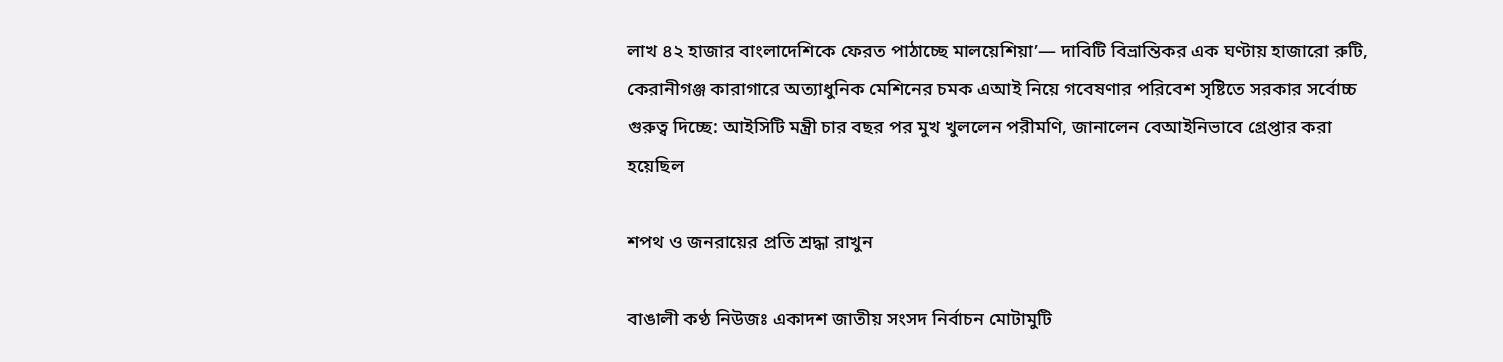লাখ ৪২ হাজার বাংলাদেশিকে ফেরত পাঠাচ্ছে মালয়েশিয়া’— দাবিটি বিভ্রান্তিকর এক ঘণ্টায় হাজারো রুটি, কেরানীগঞ্জ কারাগারে অত্যাধুনিক মেশিনের চমক এআই নিয়ে গবেষণার পরিবেশ সৃষ্টিতে সরকার সর্বোচ্চ গুরুত্ব দিচ্ছে: আইসিটি মন্ত্রী চার বছর পর মুখ খুললেন পরীমণি, জানালেন বেআইনিভাবে গ্রেপ্তার করা হয়েছিল

শপথ ও জনরায়ের প্রতি শ্রদ্ধা রাখুন

বাঙালী কণ্ঠ নিউজঃ একাদশ জাতীয় সংসদ নির্বাচন মোটামুটি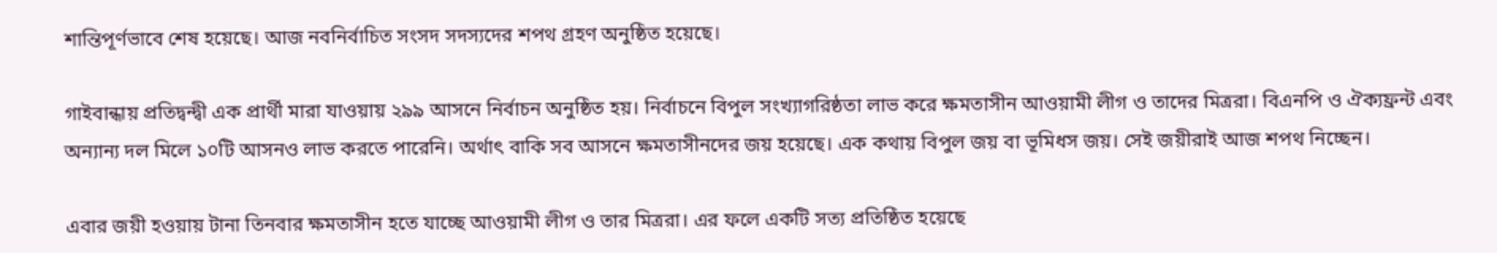শান্তিপূর্ণভাবে শেষ হয়েছে। আজ নবনির্বাচিত সংসদ সদস্যদের শপথ গ্রহণ অনুষ্ঠিত হয়েছে।

গাইবান্ধায় প্রতিদ্বন্দ্বী এক প্রার্থী মারা যাওয়ায় ২৯৯ আসনে নির্বাচন অনুষ্ঠিত হয়। নির্বাচনে বিপুল সংখ্যাগরিষ্ঠতা লাভ করে ক্ষমতাসীন আওয়ামী লীগ ও তাদের মিত্ররা। বিএনপি ও ঐক্যফ্রন্ট এবং অন্যান্য দল মিলে ১০টি আসনও লাভ করতে পারেনি। অর্থাৎ বাকি সব আসনে ক্ষমতাসীনদের জয় হয়েছে। এক কথায় বিপুল জয় বা ভূমিধস জয়। সেই জয়ীরাই আজ শপথ নিচ্ছেন।

এবার জয়ী হওয়ায় টানা তিনবার ক্ষমতাসীন হতে যাচ্ছে আওয়ামী লীগ ও তার মিত্ররা। এর ফলে একটি সত্য প্রতিষ্ঠিত হয়েছে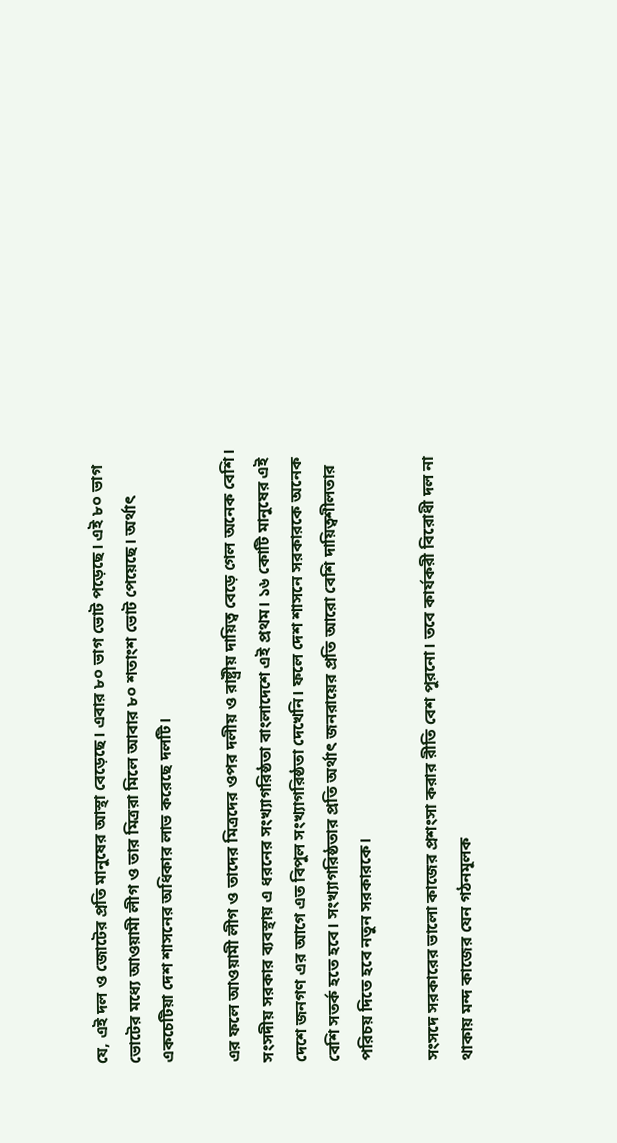যে, এই দল ও জোটের প্রতি মানুষের আস্থা বেড়েছে। এবার ৮০ ভাগ ভোট পড়েছে। এই ৮০ ভাগ ভোটের মধ্যে আওয়ামী লীগ ও তার মিত্ররা মিলে আবার ৮০ শতাংশ ভোট পেয়েছে। অর্থাৎ একচেটিয়া দেশ শাসনের অধিকার লাভ করেছে দলটি।

এর ফলে আওয়ামী লীগ ও তাদের মিত্রদের ওপর দলীয় ও রাষ্ট্রীয় দায়িত্ব বেড়ে গেল অনেক বেশি। সংসদীয় সরকার ব্যবস্থায় এ ধরনের সংখ্যাগরিষ্ঠতা বাংলাদেশে এই প্রথম। ১৬ কোটি মানুষের এই দেশে জনগণ এর আগে এত বিপুল সংখ্যাগরিষ্ঠতা দেখেনি। ফলে দেশ শাসনে সরকারকে অনেক বেশি সতর্ক হতে হবে। সংখ্যাগরিষ্ঠতার প্রতি অর্থাৎ জনরায়ের প্রতি আরো বেশি দায়িত্বশীলতার পরিচয় দিতে হবে নতুন সরকারকে।

সংসদে সরকারের ভালো কাজের প্রশংসা করার রীতি বেশ পুরনো। তবে কার্যকরী বিরোধী দল না থাকায় মন্দ কাজের যেন গঠনমূলক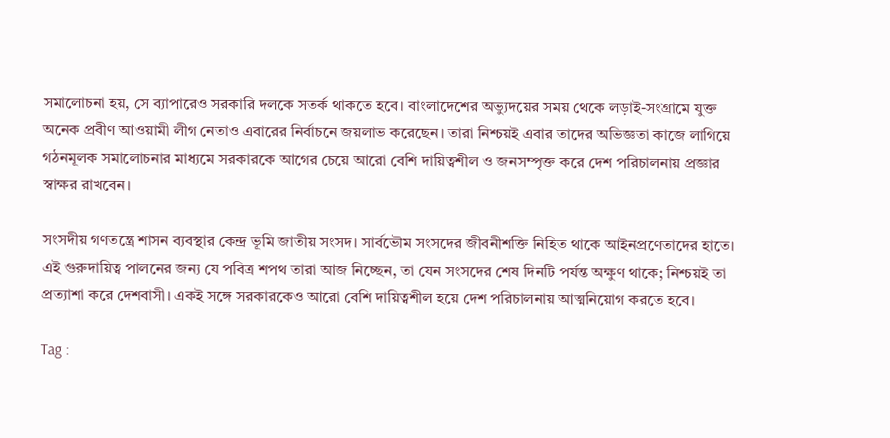সমালোচনা হয়, সে ব্যাপারেও সরকারি দলকে সতর্ক থাকতে হবে। বাংলাদেশের অভ্যুদয়ের সময় থেকে লড়াই-সংগ্রামে যুক্ত অনেক প্রবীণ আওয়ামী লীগ নেতাও এবারের নির্বাচনে জয়লাভ করেছেন। তারা নিশ্চয়ই এবার তাদের অভিজ্ঞতা কাজে লাগিয়ে গঠনমূলক সমালোচনার মাধ্যমে সরকারকে আগের চেয়ে আরো বেশি দায়িত্বশীল ও জনসম্পৃক্ত করে দেশ পরিচালনায় প্রজ্ঞার স্বাক্ষর রাখবেন।

সংসদীয় গণতন্ত্রে শাসন ব্যবস্থার কেন্দ্র ভূমি জাতীয় সংসদ। সার্বভৌম সংসদের জীবনীশক্তি নিহিত থাকে আইনপ্রণেতাদের হাতে। এই গুরুদায়িত্ব পালনের জন্য যে পবিত্র শপথ তারা আজ নিচ্ছেন, তা যেন সংসদের শেষ দিনটি পর্যন্ত অক্ষুণ থাকে; নিশ্চয়ই তা প্রত্যাশা করে দেশবাসী। একই সঙ্গে সরকারকেও আরো বেশি দায়িত্বশীল হয়ে দেশ পরিচালনায় আত্মনিয়োগ করতে হবে।

Tag :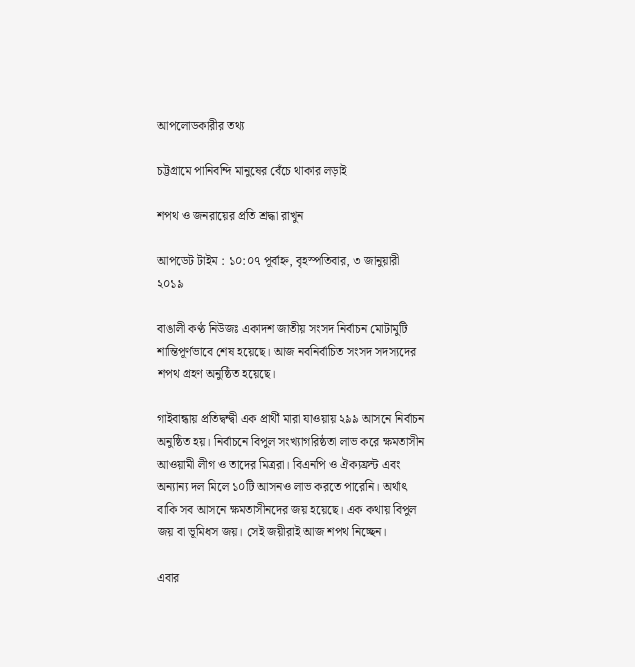আপলোডকারীর তথ্য

চট্টগ্রামে পানিবন্দি মানুষের বেঁচে থাকার লড়াই

শপথ ও জনরায়ের প্রতি শ্রদ্ধা রাখুন

আপডেট টাইম : ১০:০৭ পূর্বাহ্ন, বৃহস্পতিবার, ৩ জানুয়ারী ২০১৯

বাঙালী কণ্ঠ নিউজঃ একাদশ জাতীয় সংসদ নির্বাচন মোটামুটি শান্তিপূর্ণভাবে শেষ হয়েছে। আজ নবনির্বাচিত সংসদ সদস্যদের শপথ গ্রহণ অনুষ্ঠিত হয়েছে।

গাইবান্ধায় প্রতিদ্বন্দ্বী এক প্রার্থী মারা যাওয়ায় ২৯৯ আসনে নির্বাচন অনুষ্ঠিত হয়। নির্বাচনে বিপুল সংখ্যাগরিষ্ঠতা লাভ করে ক্ষমতাসীন আওয়ামী লীগ ও তাদের মিত্ররা। বিএনপি ও ঐক্যফ্রন্ট এবং অন্যান্য দল মিলে ১০টি আসনও লাভ করতে পারেনি। অর্থাৎ বাকি সব আসনে ক্ষমতাসীনদের জয় হয়েছে। এক কথায় বিপুল জয় বা ভূমিধস জয়। সেই জয়ীরাই আজ শপথ নিচ্ছেন।

এবার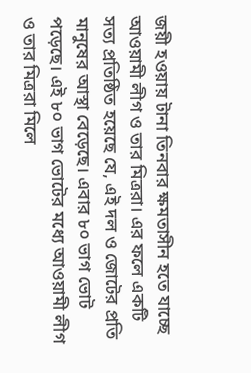জয়ী হওয়ায় টানা তিনবার ক্ষমতাসীন হতে যাচ্ছে আওয়ামী লীগ ও তার মিত্ররা। এর ফলে একটি সত্য প্রতিষ্ঠিত হয়েছে যে, এই দল ও জোটের প্রতি মানুষের আস্থা বেড়েছে। এবার ৮০ ভাগ ভোট পড়েছে। এই ৮০ ভাগ ভোটের মধ্যে আওয়ামী লীগ ও তার মিত্ররা মিলে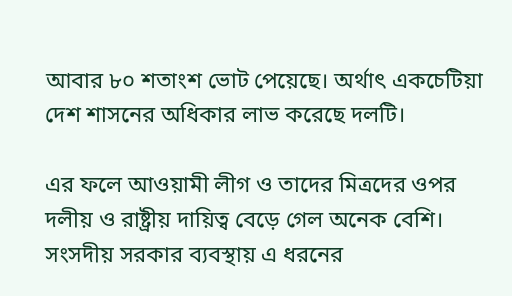আবার ৮০ শতাংশ ভোট পেয়েছে। অর্থাৎ একচেটিয়া দেশ শাসনের অধিকার লাভ করেছে দলটি।

এর ফলে আওয়ামী লীগ ও তাদের মিত্রদের ওপর দলীয় ও রাষ্ট্রীয় দায়িত্ব বেড়ে গেল অনেক বেশি। সংসদীয় সরকার ব্যবস্থায় এ ধরনের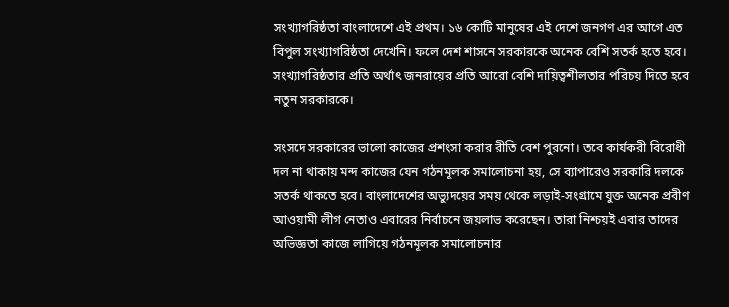সংখ্যাগরিষ্ঠতা বাংলাদেশে এই প্রথম। ১৬ কোটি মানুষের এই দেশে জনগণ এর আগে এত বিপুল সংখ্যাগরিষ্ঠতা দেখেনি। ফলে দেশ শাসনে সরকারকে অনেক বেশি সতর্ক হতে হবে। সংখ্যাগরিষ্ঠতার প্রতি অর্থাৎ জনরায়ের প্রতি আরো বেশি দায়িত্বশীলতার পরিচয় দিতে হবে নতুন সরকারকে।

সংসদে সরকারের ভালো কাজের প্রশংসা করার রীতি বেশ পুরনো। তবে কার্যকরী বিরোধী দল না থাকায় মন্দ কাজের যেন গঠনমূলক সমালোচনা হয়, সে ব্যাপারেও সরকারি দলকে সতর্ক থাকতে হবে। বাংলাদেশের অভ্যুদয়ের সময় থেকে লড়াই-সংগ্রামে যুক্ত অনেক প্রবীণ আওয়ামী লীগ নেতাও এবারের নির্বাচনে জয়লাভ করেছেন। তারা নিশ্চয়ই এবার তাদের অভিজ্ঞতা কাজে লাগিয়ে গঠনমূলক সমালোচনার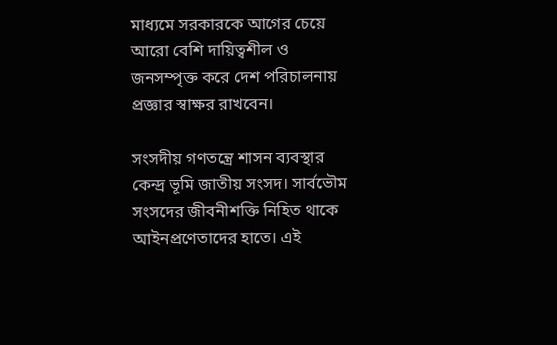মাধ্যমে সরকারকে আগের চেয়ে আরো বেশি দায়িত্বশীল ও জনসম্পৃক্ত করে দেশ পরিচালনায় প্রজ্ঞার স্বাক্ষর রাখবেন।

সংসদীয় গণতন্ত্রে শাসন ব্যবস্থার কেন্দ্র ভূমি জাতীয় সংসদ। সার্বভৌম সংসদের জীবনীশক্তি নিহিত থাকে আইনপ্রণেতাদের হাতে। এই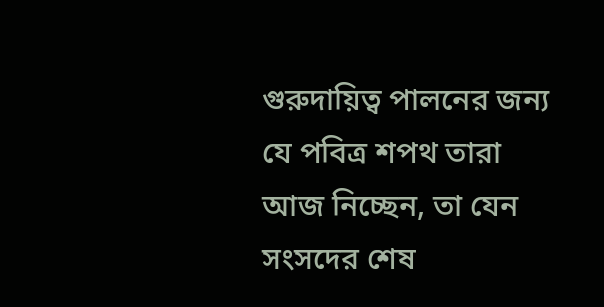গুরুদায়িত্ব পালনের জন্য যে পবিত্র শপথ তারা আজ নিচ্ছেন, তা যেন সংসদের শেষ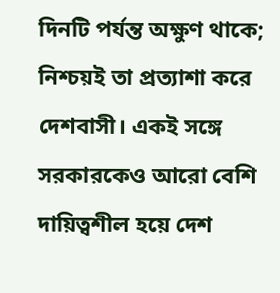দিনটি পর্যন্ত অক্ষুণ থাকে; নিশ্চয়ই তা প্রত্যাশা করে দেশবাসী। একই সঙ্গে সরকারকেও আরো বেশি দায়িত্বশীল হয়ে দেশ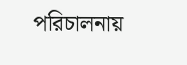পরিচালনায়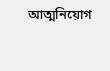আত্মনিয়োগ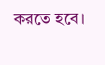করতে হবে।